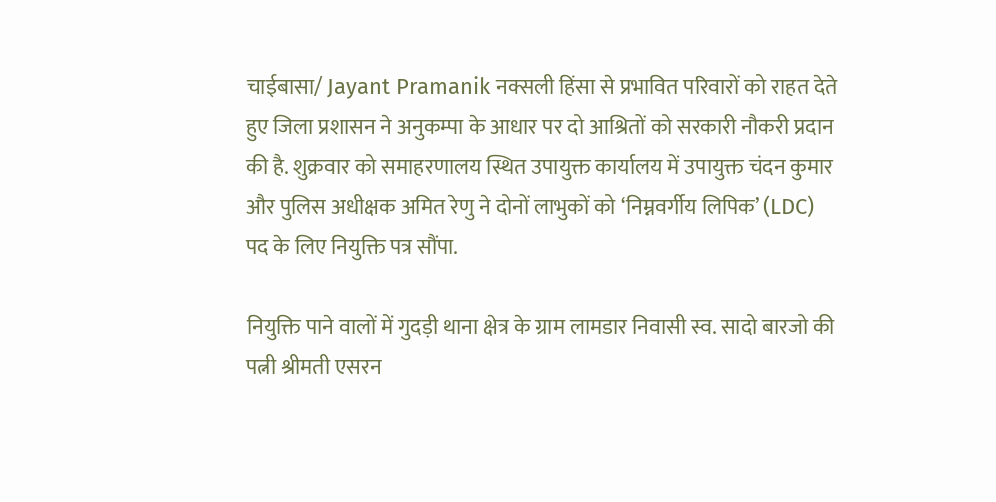चाईबासा/ Jayant Pramanik नक्सली हिंसा से प्रभावित परिवारों को राहत देते हुए जिला प्रशासन ने अनुकम्पा के आधार पर दो आश्रितों को सरकारी नौकरी प्रदान की है. शुक्रवार को समाहरणालय स्थित उपायुक्त कार्यालय में उपायुक्त चंदन कुमार और पुलिस अधीक्षक अमित रेणु ने दोनों लाभुकों को ‘निम्नवर्गीय लिपिक’ (LDC) पद के लिए नियुक्ति पत्र सौंपा.

नियुक्ति पाने वालों में गुदड़ी थाना क्षेत्र के ग्राम लामडार निवासी स्व. सादो बारजो की पत्नी श्रीमती एसरन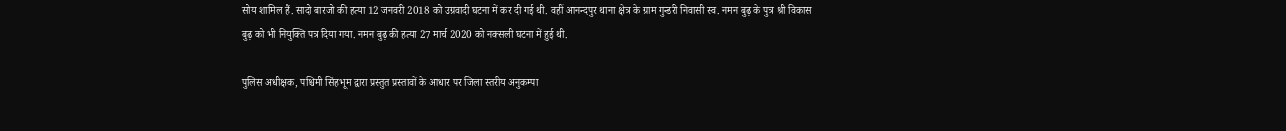सोय शामिल हैं. सादो बारजो की हत्या 12 जनवरी 2018 को उग्रवादी घटना में कर दी गई थी. वहीं आनन्दपुर थाना क्षेत्र के ग्राम गुन्डरी निवासी स्व. नमन बुढ़ के पुत्र श्री विकास बुढ़ को भी नियुक्ति पत्र दिया गया. नमन बुढ़ की हत्या 27 मार्च 2020 को नक्सली घटना में हुई थी.

पुलिस अधीक्षक, पश्चिमी सिंहभूम द्वारा प्रस्तुत प्रस्तावों के आधार पर जिला स्तरीय अनुकम्पा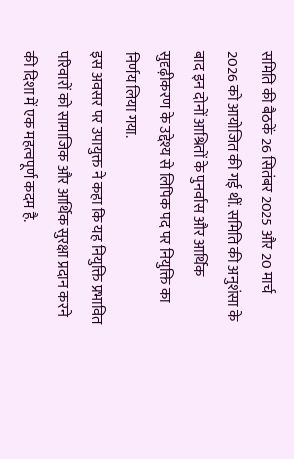समिति की बैठकें 26 सितंबर 2025 और 20 मार्च 2026 को आयोजित की गई थीं. समिति की अनुशंसा के बाद इन दोनों आश्रितों के पुनर्वास और आर्थिक सुदृढ़ीकरण के उद्देश्य से लिपिक पद पर नियुक्ति का निर्णय लिया गया.
इस अवसर पर उपायुक्त ने कहा कि यह नियुक्ति प्रभावित परिवारों को सामाजिक और आर्थिक सुरक्षा प्रदान करने की दिशा में एक महत्वपूर्ण कदम है.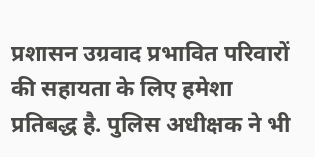प्रशासन उग्रवाद प्रभावित परिवारों की सहायता के लिए हमेशा प्रतिबद्ध है. पुलिस अधीक्षक ने भी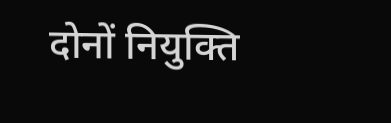दोनों नियुक्ति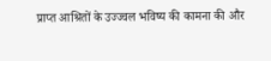प्राप्त आश्रितों के उज्ज्वल भविष्य की कामना की और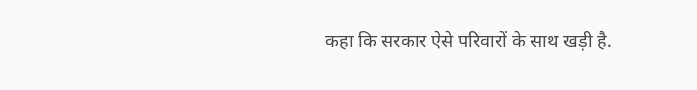कहा कि सरकार ऐसे परिवारों के साथ खड़ी है.